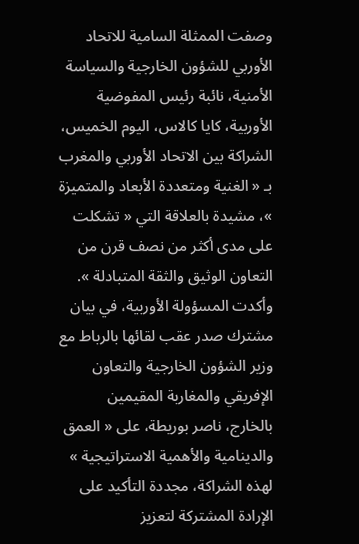وصفت الممثلة السامية للاتحاد الأوربي للشؤون الخارجية والسياسة الأمنية، نائبة رئيس المفوضية الأوربية، كايا كالاس، اليوم الخميس، الشراكة بين الاتحاد الأوربي والمغرب بـ « الغنية ومتعددة الأبعاد والمتميزة »، مشيدة بالعلاقة التي « تشكلت على مدى أكثر من نصف قرن من التعاون الوثيق والثقة المتبادلة ».
وأكدت المسؤولة الأوربية، في بيان مشترك صدر عقب لقائها بالرباط مع وزير الشؤون الخارجية والتعاون الإفريقي والمغاربة المقيمين بالخارج، ناصر بوريطة، على « العمق والدينامية والأهمية الاستراتيجية » لهذه الشراكة، مجددة التأكيد على الإرادة المشتركة لتعزيز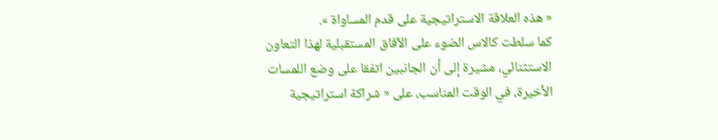« هذه العلاقة الاستراتيجية على قدم المساواة ».
كما سلطت كالاس الضوء على الآفاق المستقبلية لهذا التعاون الاستثنائي، مشيرة إلى أن الجانبين اتفقا على وضع اللمسات الأخيرة، في الوقت المناسب، على « شراكة استراتيجية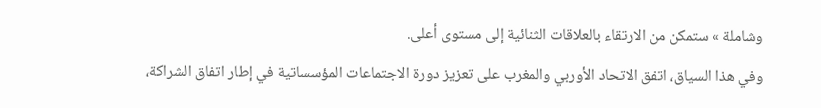وشاملة » ستمكن من الارتقاء بالعلاقات الثنائية إلى مستوى أعلى.
وفي هذا السياق، اتفق الاتحاد الأوربي والمغرب على تعزيز دورة الاجتماعات المؤسساتية في إطار اتفاق الشراكة،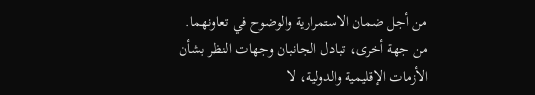من أجل ضمان الاستمرارية والوضوح في تعاونهما.
من جهة أخرى، تبادل الجانبان وجهات النظر بشأن الأزمات الإقليمية والدولية، لا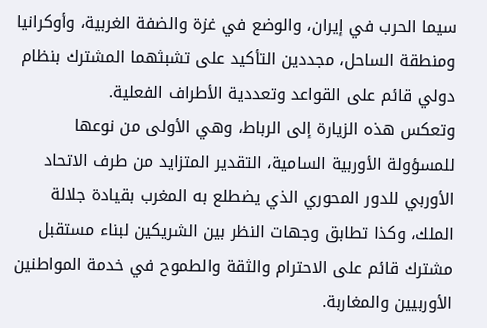سيما الحرب في إيران، والوضع في غزة والضفة الغربية، وأوكرانيا ومنطقة الساحل، مجددين التأكيد على تشبثهما المشترك بنظام دولي قائم على القواعد وتعددية الأطراف الفعلية.
وتعكس هذه الزيارة إلى الرباط، وهي الأولى من نوعها للمسؤولة الأوربية السامية، التقدير المتزايد من طرف الاتحاد الأوربي للدور المحوري الذي يضطلع به المغرب بقيادة جلالة الملك، وكذا تطابق وجهات النظر بين الشريكين لبناء مستقبل مشترك قائم على الاحترام والثقة والطموح في خدمة المواطنين الأوربيين والمغاربة.